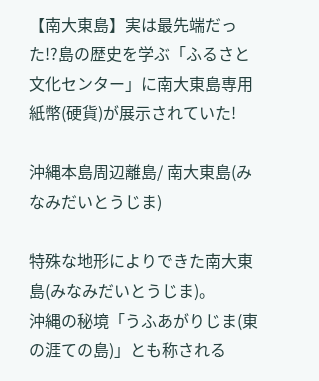【南大東島】実は最先端だった!?島の歴史を学ぶ「ふるさと文化センター」に南大東島専用紙幣(硬貨)が展示されていた!

沖縄本島周辺離島/ 南大東島(みなみだいとうじま)

特殊な地形によりできた南大東島(みなみだいとうじま)。
沖縄の秘境「うふあがりじま(東の涯ての島)」とも称される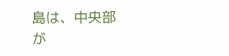島は、中央部が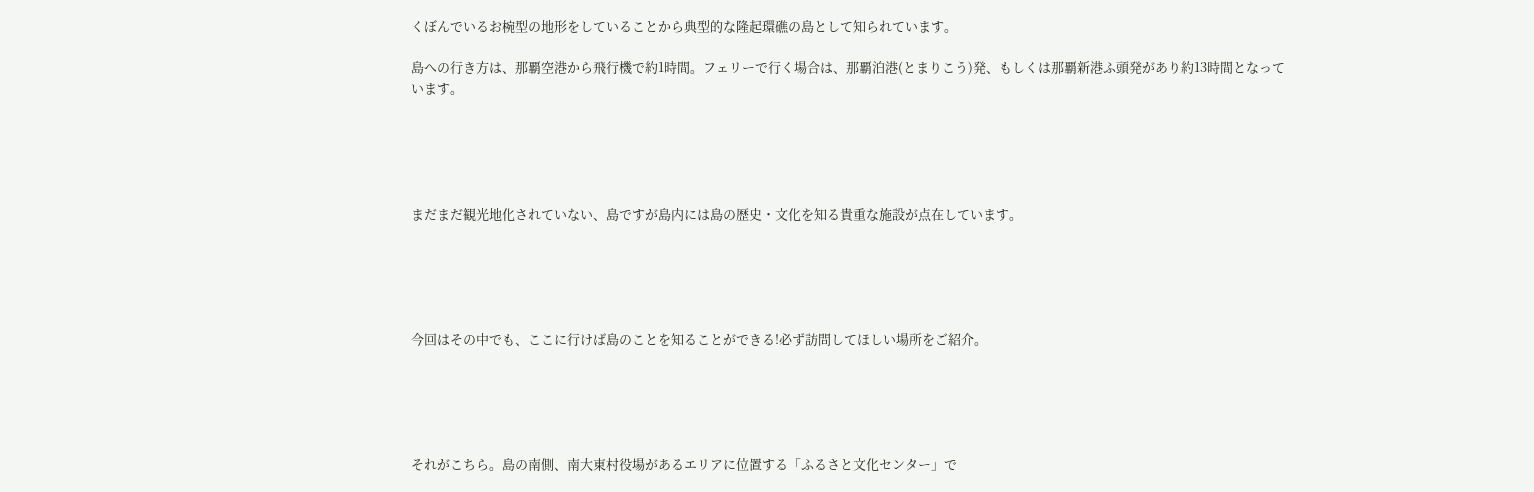くぼんでいるお椀型の地形をしていることから典型的な隆起環礁の島として知られています。

島への行き方は、那覇空港から飛行機で約1時間。フェリーで行く場合は、那覇泊港(とまりこう)発、もしくは那覇新港ふ頭発があり約13時間となっています。





まだまだ観光地化されていない、島ですが島内には島の歴史・文化を知る貴重な施設が点在しています。





今回はその中でも、ここに行けば島のことを知ることができる!必ず訪問してほしい場所をご紹介。





それがこちら。島の南側、南大東村役場があるエリアに位置する「ふるさと文化センター」で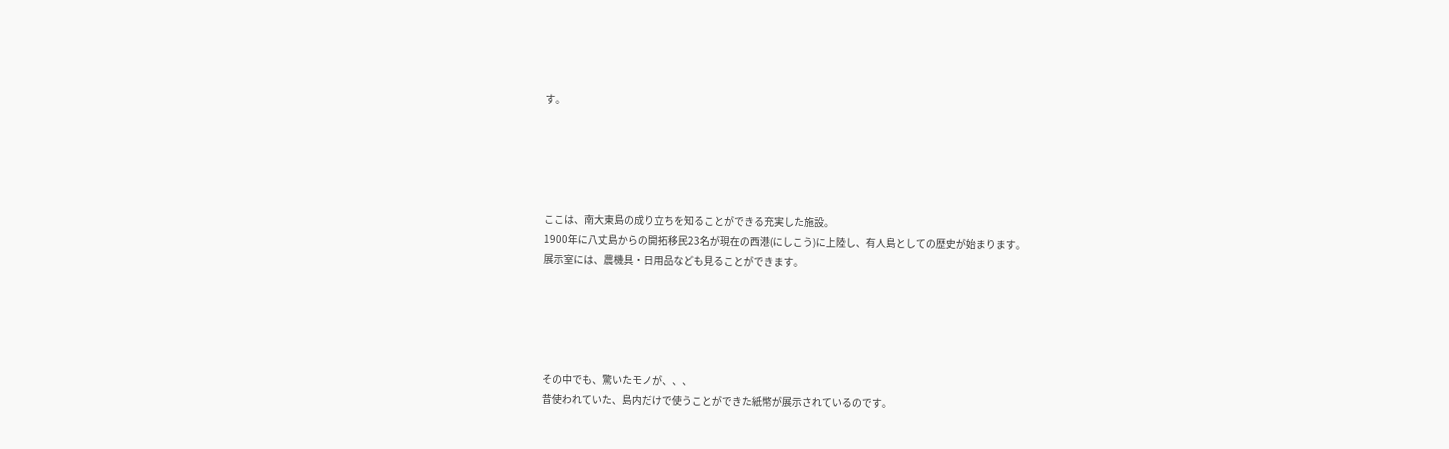す。





ここは、南大東島の成り立ちを知ることができる充実した施設。
1900年に八丈島からの開拓移民23名が現在の西港(にしこう)に上陸し、有人島としての歴史が始まります。
展示室には、農機具・日用品なども見ることができます。





その中でも、驚いたモノが、、、
昔使われていた、島内だけで使うことができた紙幣が展示されているのです。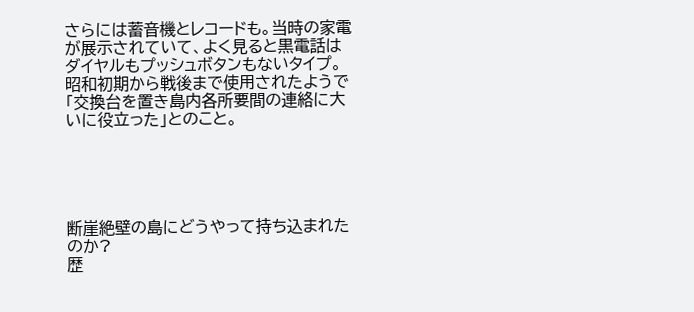さらには蓄音機とレコードも。当時の家電が展示されていて、よく見ると黒電話はダイヤルもプッシュボタンもないタイプ。昭和初期から戦後まで使用されたようで「交換台を置き島内各所要間の連絡に大いに役立った」とのこと。





断崖絶壁の島にどうやって持ち込まれたのか?
歴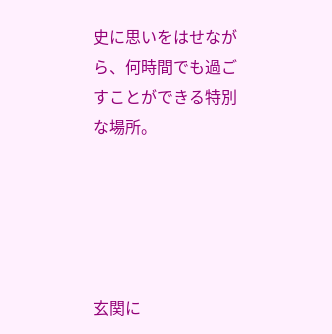史に思いをはせながら、何時間でも過ごすことができる特別な場所。





玄関に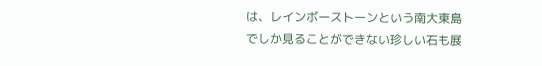は、レインボーストーンという南大東島でしか見ることができない珍しい石も展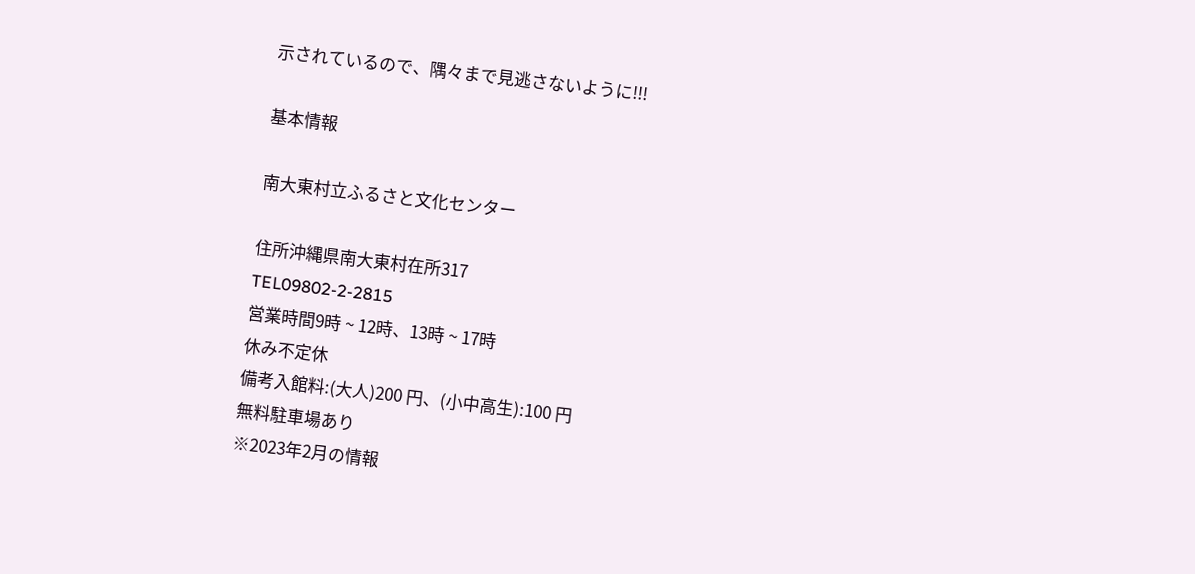示されているので、隅々まで見逃さないように!!!

基本情報

南大東村立ふるさと文化センター

住所沖縄県南大東村在所317
TEL09802-2-2815
営業時間9時 ~ 12時、13時 ~ 17時
休み不定休
備考入館料:(大人)200 円、(小中高生):100 円
無料駐車場あり
※2023年2月の情報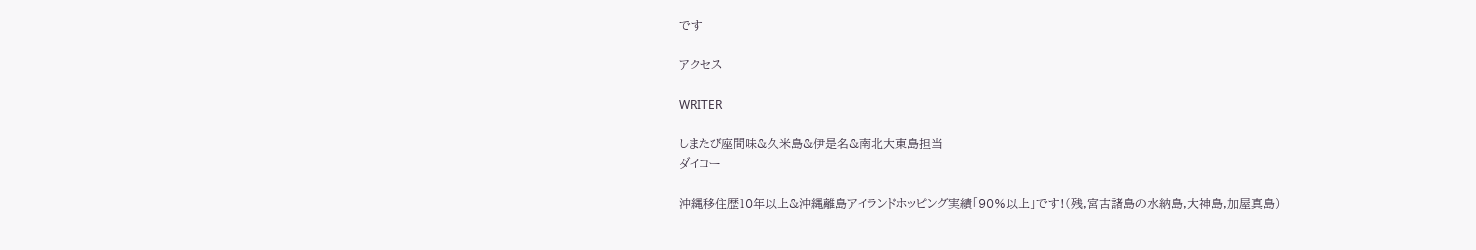です

アクセス

WRITER

しまたび座間味&久米島&伊是名&南北大東島担当
ダイコー

沖縄移住歴10年以上&沖縄離島アイランドホッピング実績「90%以上」です!(残,宮古諸島の水納島,大神島,加屋真島)